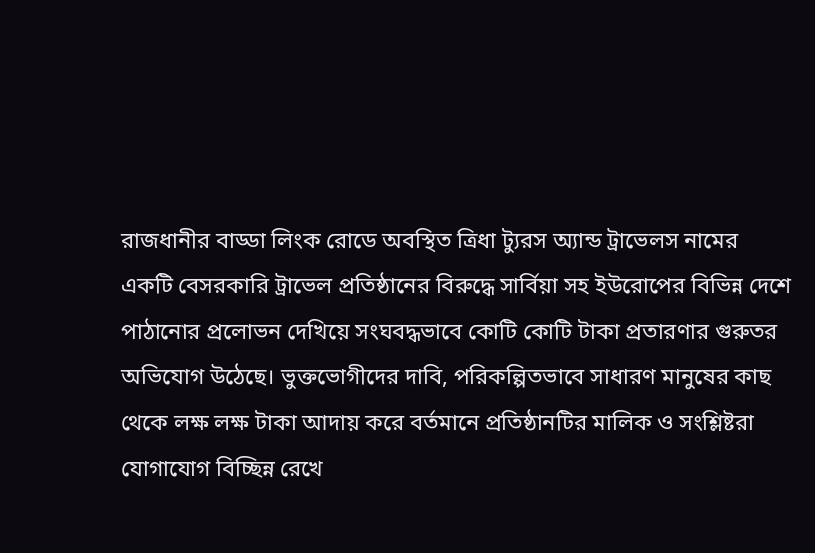রাজধানীর বাড্ডা লিংক রোডে অবস্থিত ত্রিধা ট্যুরস অ্যান্ড ট্রাভেলস নামের একটি বেসরকারি ট্রাভেল প্রতিষ্ঠানের বিরুদ্ধে সার্বিয়া সহ ইউরোপের বিভিন্ন দেশে পাঠানোর প্রলোভন দেখিয়ে সংঘবদ্ধভাবে কোটি কোটি টাকা প্রতারণার গুরুতর অভিযোগ উঠেছে। ভুক্তভোগীদের দাবি, পরিকল্পিতভাবে সাধারণ মানুষের কাছ থেকে লক্ষ লক্ষ টাকা আদায় করে বর্তমানে প্রতিষ্ঠানটির মালিক ও সংশ্লিষ্টরা যোগাযোগ বিচ্ছিন্ন রেখে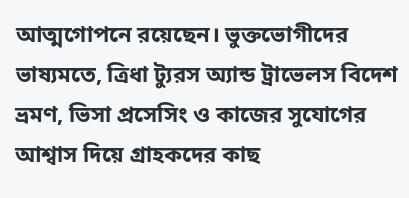আত্মগোপনে রয়েছেন। ভুক্তভোগীদের ভাষ্যমতে, ত্রিধা ট্যুরস অ্যান্ড ট্রাভেলস বিদেশ ভ্রমণ, ভিসা প্রসেসিং ও কাজের সুযোগের আশ্বাস দিয়ে গ্রাহকদের কাছ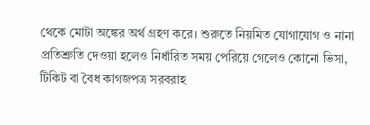থেকে মোটা অঙ্কের অর্থ গ্রহণ করে। শুরুতে নিয়মিত যোগাযোগ ও নানা প্রতিশ্রুতি দেওয়া হলেও নির্ধারিত সময় পেরিয়ে গেলেও কোনো ভিসা, টিকিট বা বৈধ কাগজপত্র সরবরাহ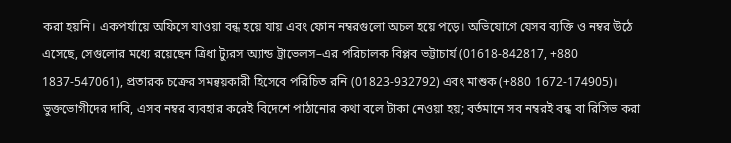করা হয়নি। একপর্যায়ে অফিসে যাওয়া বন্ধ হয়ে যায় এবং ফোন নম্বরগুলো অচল হয়ে পড়ে। অভিযোগে যেসব ব্যক্তি ও নম্বর উঠে এসেছে, সেগুলোর মধ্যে রয়েছেন ত্রিধা ট্যুরস অ্যান্ড ট্রাভেলস–এর পরিচালক বিপ্লব ভট্টাচার্য (01618-842817, +880 1837-547061), প্রতারক চক্রের সমন্বয়কারী হিসেবে পরিচিত রনি (01823-932792) এবং মাশুক (+880 1672-174905)। ভুক্তভোগীদের দাবি, এসব নম্বর ব্যবহার করেই বিদেশে পাঠানোর কথা বলে টাকা নেওয়া হয়; বর্তমানে সব নম্বরই বন্ধ বা রিসিভ করা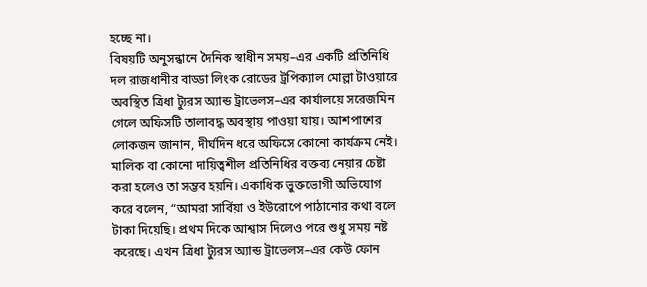হচ্ছে না।
বিষয়টি অনুসন্ধানে দৈনিক স্বাধীন সময়–এর একটি প্রতিনিধি দল রাজধানীর বাড্ডা লিংক রোডের ট্রপিক্যাল মোল্লা টাওয়ারে অবস্থিত ত্রিধা ট্যুরস অ্যান্ড ট্রাভেলস–এর কার্যালয়ে সরেজমিন গেলে অফিসটি তালাবদ্ধ অবস্থায় পাওয়া যায়। আশপাশের লোকজন জানান, দীর্ঘদিন ধরে অফিসে কোনো কার্যক্রম নেই। মালিক বা কোনো দায়িত্বশীল প্রতিনিধির বক্তব্য নেয়ার চেষ্টা করা হলেও তা সম্ভব হয়নি। একাধিক ভুক্তভোগী অভিযোগ করে বলেন, “আমরা সার্বিয়া ও ইউরোপে পাঠানোর কথা বলে টাকা দিয়েছি। প্রথম দিকে আশ্বাস দিলেও পরে শুধু সময় নষ্ট করেছে। এখন ত্রিধা ট্যুরস অ্যান্ড ট্রাভেলস–এর কেউ ফোন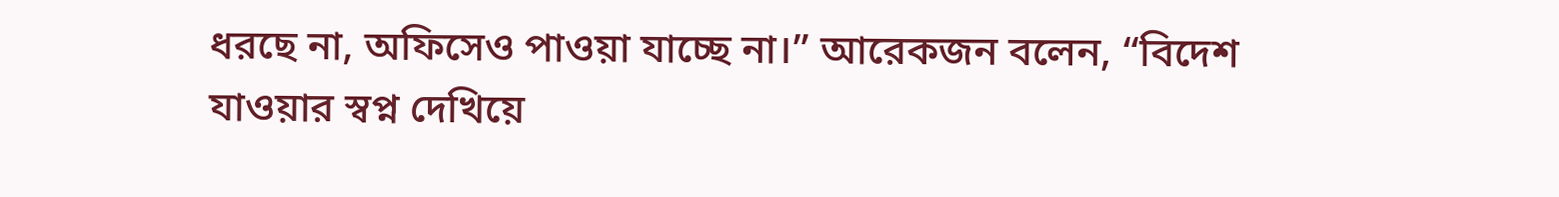ধরছে না, অফিসেও পাওয়া যাচ্ছে না।” আরেকজন বলেন, “বিদেশ যাওয়ার স্বপ্ন দেখিয়ে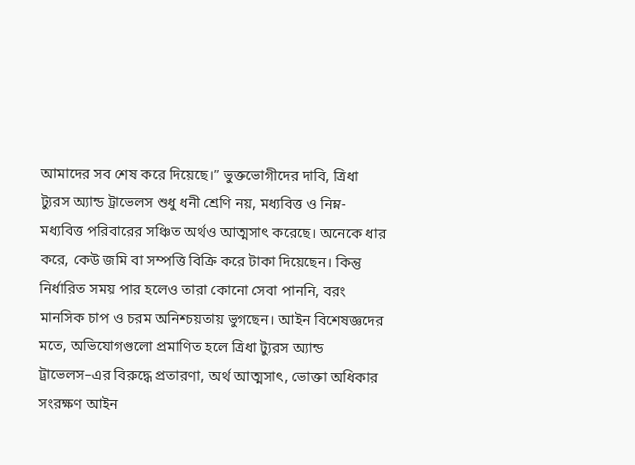আমাদের সব শেষ করে দিয়েছে।” ভুক্তভোগীদের দাবি, ত্রিধা ট্যুরস অ্যান্ড ট্রাভেলস শুধু ধনী শ্রেণি নয়, মধ্যবিত্ত ও নিম্ন-মধ্যবিত্ত পরিবারের সঞ্চিত অর্থও আত্মসাৎ করেছে। অনেকে ধার করে, কেউ জমি বা সম্পত্তি বিক্রি করে টাকা দিয়েছেন। কিন্তু নির্ধারিত সময় পার হলেও তারা কোনো সেবা পাননি, বরং মানসিক চাপ ও চরম অনিশ্চয়তায় ভুগছেন। আইন বিশেষজ্ঞদের মতে, অভিযোগগুলো প্রমাণিত হলে ত্রিধা ট্যুরস অ্যান্ড ট্রাভেলস–এর বিরুদ্ধে প্রতারণা, অর্থ আত্মসাৎ, ভোক্তা অধিকার সংরক্ষণ আইন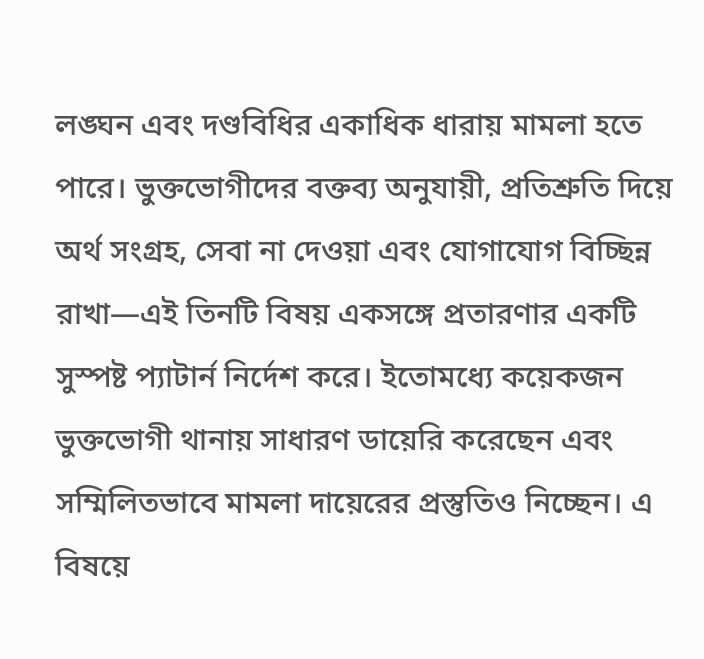লঙ্ঘন এবং দণ্ডবিধির একাধিক ধারায় মামলা হতে পারে। ভুক্তভোগীদের বক্তব্য অনুযায়ী, প্রতিশ্রুতি দিয়ে অর্থ সংগ্রহ, সেবা না দেওয়া এবং যোগাযোগ বিচ্ছিন্ন রাখা—এই তিনটি বিষয় একসঙ্গে প্রতারণার একটি সুস্পষ্ট প্যাটার্ন নির্দেশ করে। ইতোমধ্যে কয়েকজন ভুক্তভোগী থানায় সাধারণ ডায়েরি করেছেন এবং সম্মিলিতভাবে মামলা দায়েরের প্রস্তুতিও নিচ্ছেন। এ বিষয়ে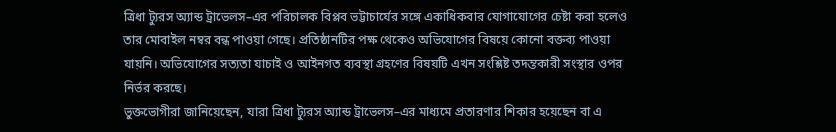ত্রিধা ট্যুরস অ্যান্ড ট্রাভেলস–এর পরিচালক বিপ্লব ভট্টাচার্যের সঙ্গে একাধিকবার যোগাযোগের চেষ্টা করা হলেও তার মোবাইল নম্বর বন্ধ পাওয়া গেছে। প্রতিষ্ঠানটির পক্ষ থেকেও অভিযোগের বিষয়ে কোনো বক্তব্য পাওয়া যায়নি। অভিযোগের সত্যতা যাচাই ও আইনগত ব্যবস্থা গ্রহণের বিষয়টি এখন সংশ্লিষ্ট তদন্তকারী সংস্থার ওপর নির্ভর করছে।
ভুক্তভোগীরা জানিয়েছেন, যারা ত্রিধা ট্যুরস অ্যান্ড ট্রাভেলস–এর মাধ্যমে প্রতারণার শিকার হয়েছেন বা এ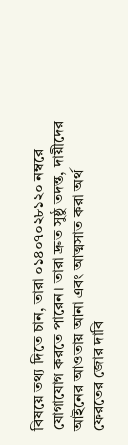বিষয়ে তথ্য দিতে চান, তারা ০১৪০৭০২৮১২০ নম্বরে যোগাযোগ করতে পারেন। তারা দ্রুত সুষ্ঠু তদন্ত, দায়ীদের আইনের আওতায় আনা এবং আত্মসাত করা অর্থ ফেরতের জোর দাবি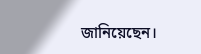জানিয়েছেন।